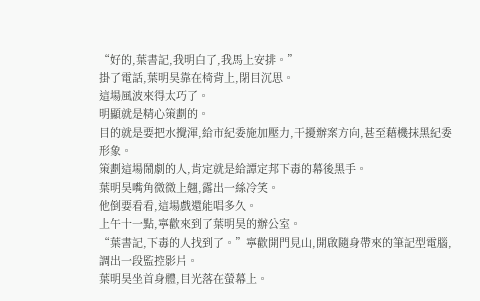“好的,葉書記,我明白了,我馬上安排。”
掛了電話,葉明昊靠在椅背上,閉目沉思。
這場風波來得太巧了。
明顯就是精心策劃的。
目的就是要把水攪渾,給市紀委施加壓力,干擾辦案方向,甚至藉機抹黑紀委形象。
策劃這場鬧劇的人,肯定就是給譚定邦下毒的幕後黑手。
葉明昊嘴角微微上翹,露出一絲冷笑。
他倒要看看,這場戲還能唱多久。
上午十一點,寧歡來到了葉明昊的辦公室。
“葉書記,下毒的人找到了。”寧歡開門見山,開啟隨身帶來的筆記型電腦,調出一段監控影片。
葉明昊坐首身體,目光落在螢幕上。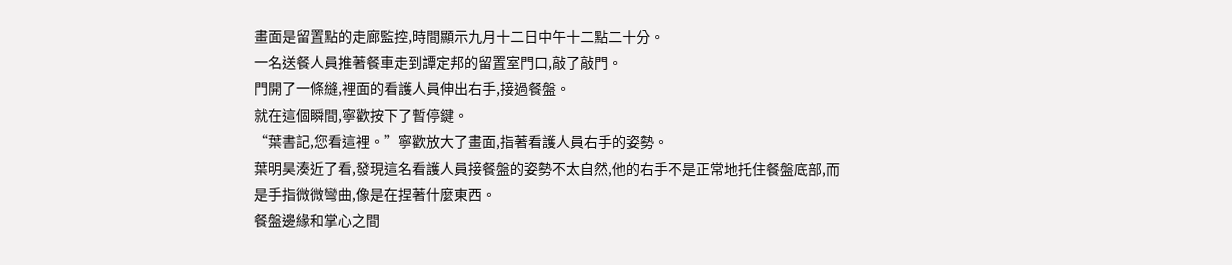畫面是留置點的走廊監控,時間顯示九月十二日中午十二點二十分。
一名送餐人員推著餐車走到譚定邦的留置室門口,敲了敲門。
門開了一條縫,裡面的看護人員伸出右手,接過餐盤。
就在這個瞬間,寧歡按下了暫停鍵。
“葉書記,您看這裡。”寧歡放大了畫面,指著看護人員右手的姿勢。
葉明昊湊近了看,發現這名看護人員接餐盤的姿勢不太自然,他的右手不是正常地托住餐盤底部,而是手指微微彎曲,像是在捏著什麼東西。
餐盤邊緣和掌心之間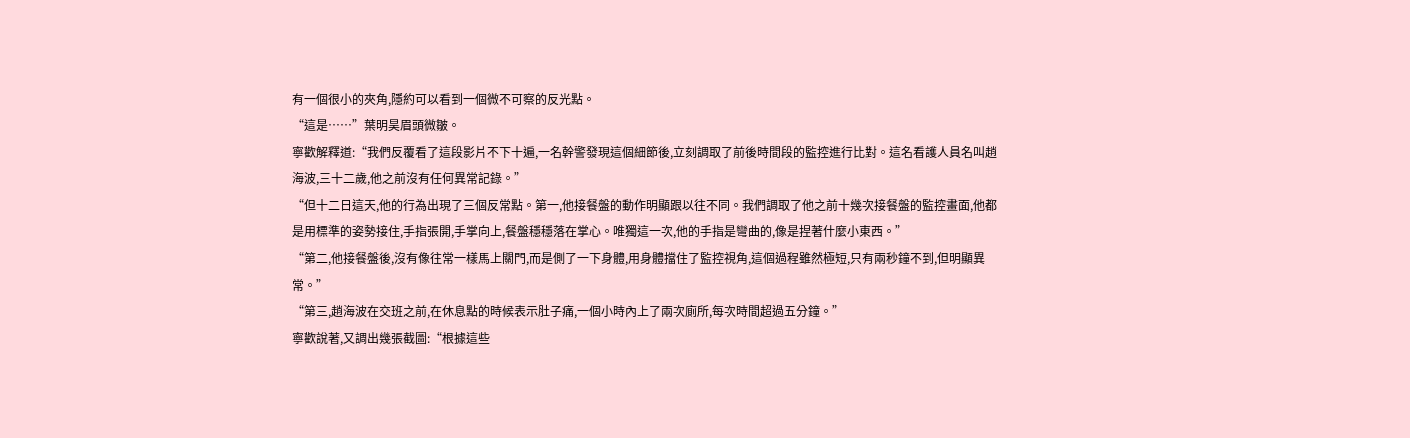有一個很小的夾角,隱約可以看到一個微不可察的反光點。
“這是……”葉明昊眉頭微皺。
寧歡解釋道:“我們反覆看了這段影片不下十遍,一名幹警發現這個細節後,立刻調取了前後時間段的監控進行比對。這名看護人員名叫趙海波,三十二歲,他之前沒有任何異常記錄。”
“但十二日這天,他的行為出現了三個反常點。第一,他接餐盤的動作明顯跟以往不同。我們調取了他之前十幾次接餐盤的監控畫面,他都是用標準的姿勢接住,手指張開,手掌向上,餐盤穩穩落在掌心。唯獨這一次,他的手指是彎曲的,像是捏著什麼小東西。”
“第二,他接餐盤後,沒有像往常一樣馬上關門,而是側了一下身體,用身體擋住了監控視角,這個過程雖然極短,只有兩秒鐘不到,但明顯異常。”
“第三,趙海波在交班之前,在休息點的時候表示肚子痛,一個小時內上了兩次廁所,每次時間超過五分鐘。”
寧歡說著,又調出幾張截圖:“根據這些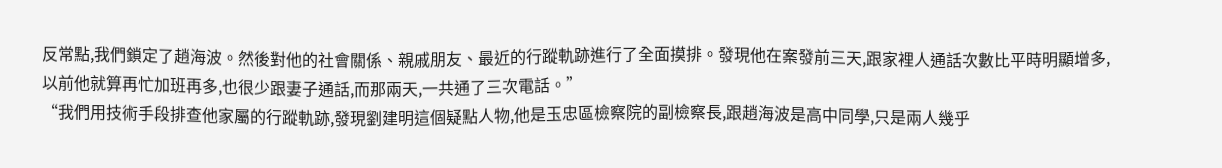反常點,我們鎖定了趙海波。然後對他的社會關係、親戚朋友、最近的行蹤軌跡進行了全面摸排。發現他在案發前三天,跟家裡人通話次數比平時明顯增多,以前他就算再忙加班再多,也很少跟妻子通話,而那兩天,一共通了三次電話。”
“我們用技術手段排查他家屬的行蹤軌跡,發現劉建明這個疑點人物,他是玉忠區檢察院的副檢察長,跟趙海波是高中同學,只是兩人幾乎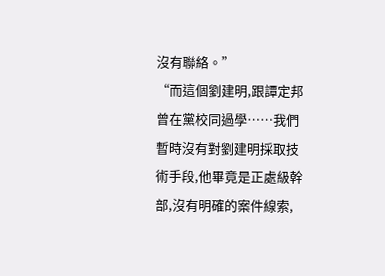沒有聯絡。”
“而這個劉建明,跟譚定邦曾在黨校同過學……我們暫時沒有對劉建明採取技術手段,他畢竟是正處級幹部,沒有明確的案件線索,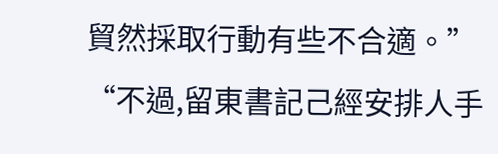貿然採取行動有些不合適。”
“不過,留東書記己經安排人手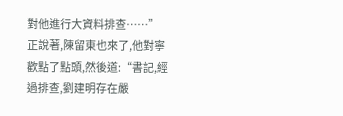對他進行大資料排查……”
正說著,陳留東也來了,他對寧歡點了點頭,然後道:“書記,經過排查,劉建明存在嚴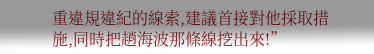重違規違紀的線索,建議首接對他採取措施,同時把趙海波那條線挖出來!”